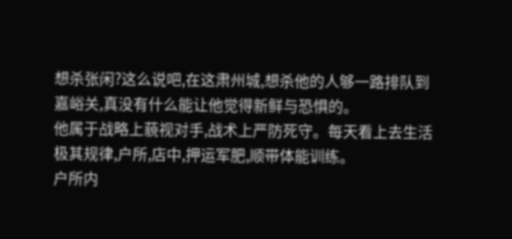想杀张闲?这么说吧,在这肃州城,想杀他的人够一路排队到嘉峪关,真没有什么能让他觉得新鲜与恐惧的。
他属于战略上藐视对手,战术上严防死守。每天看上去生活极其规律,户所,店中,押运军肥,顺带体能训练。
户所内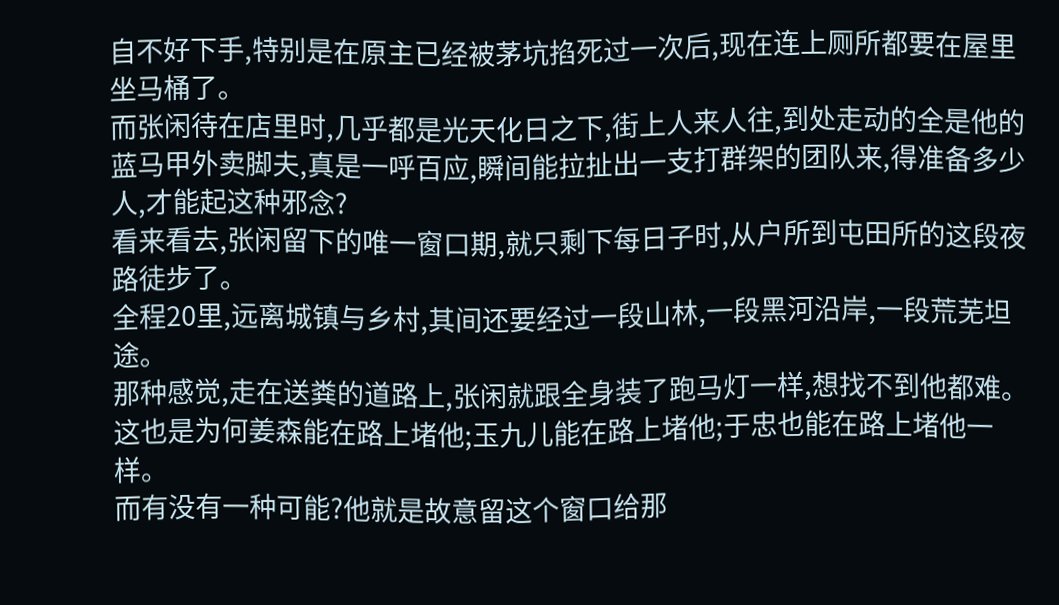自不好下手,特别是在原主已经被茅坑掐死过一次后,现在连上厕所都要在屋里坐马桶了。
而张闲待在店里时,几乎都是光天化日之下,街上人来人往,到处走动的全是他的蓝马甲外卖脚夫,真是一呼百应,瞬间能拉扯出一支打群架的团队来,得准备多少人,才能起这种邪念?
看来看去,张闲留下的唯一窗口期,就只剩下每日子时,从户所到屯田所的这段夜路徒步了。
全程20里,远离城镇与乡村,其间还要经过一段山林,一段黑河沿岸,一段荒芜坦途。
那种感觉,走在送粪的道路上,张闲就跟全身装了跑马灯一样,想找不到他都难。这也是为何姜森能在路上堵他;玉九儿能在路上堵他;于忠也能在路上堵他一样。
而有没有一种可能?他就是故意留这个窗口给那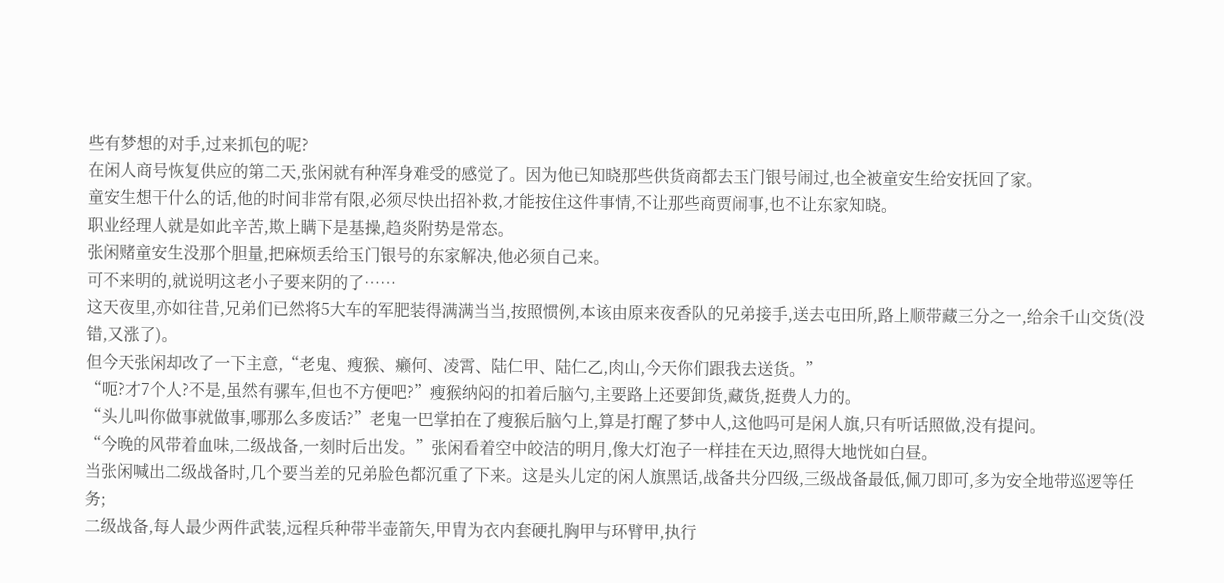些有梦想的对手,过来抓包的呢?
在闲人商号恢复供应的第二天,张闲就有种浑身难受的感觉了。因为他已知晓那些供货商都去玉门银号闹过,也全被童安生给安抚回了家。
童安生想干什么的话,他的时间非常有限,必须尽快出招补救,才能按住这件事情,不让那些商贾闹事,也不让东家知晓。
职业经理人就是如此辛苦,欺上瞒下是基操,趋炎附势是常态。
张闲赌童安生没那个胆量,把麻烦丢给玉门银号的东家解决,他必须自己来。
可不来明的,就说明这老小子要来阴的了……
这天夜里,亦如往昔,兄弟们已然将5大车的军肥装得满满当当,按照惯例,本该由原来夜香队的兄弟接手,送去屯田所,路上顺带藏三分之一,给余千山交货(没错,又涨了)。
但今天张闲却改了一下主意,“老鬼、瘦猴、癞何、凌霄、陆仁甲、陆仁乙,肉山,今天你们跟我去送货。”
“呃?才7个人?不是,虽然有骡车,但也不方便吧?”瘦猴纳闷的扣着后脑勺,主要路上还要卸货,藏货,挺费人力的。
“头儿叫你做事就做事,哪那么多废话?”老鬼一巴掌拍在了瘦猴后脑勺上,算是打醒了梦中人,这他吗可是闲人旗,只有听话照做,没有提问。
“今晚的风带着血味,二级战备,一刻时后出发。”张闲看着空中皎洁的明月,像大灯泡子一样挂在天边,照得大地恍如白昼。
当张闲喊出二级战备时,几个要当差的兄弟脸色都沉重了下来。这是头儿定的闲人旗黑话,战备共分四级,三级战备最低,佩刀即可,多为安全地带巡逻等任务;
二级战备,每人最少两件武装,远程兵种带半壶箭矢,甲胄为衣内套硬扎胸甲与环臂甲,执行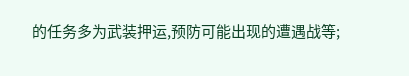的任务多为武装押运,预防可能出现的遭遇战等;